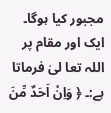مجبور کیا ہوگا۔ ایک اور مقام پر اللہ تعا لیٰ فرماتا ہے:۔ ﴿ وَاِنْ اَحَدٌ مِّنَ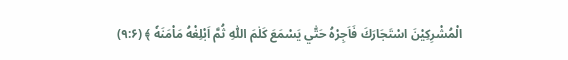الْمُشْرِكِيْنَ اسْتَجَارَكَ فَاَجِرْهُ حَتّٰي يَسْمَعَ كَلٰمَ اللّٰهِ ثُمَّ اَبْلِغْهُ مَاْمَنَهٗ ﴾ (۹:۶)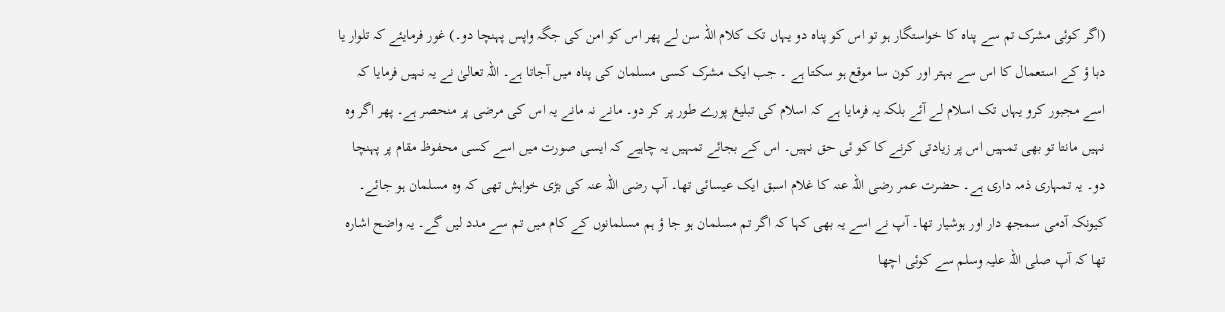(اگر کوئی مشرک تم سے پناہ کا خواستگار ہو تو اس کو پناہ دو یہاں تک کلام اللہ سن لے پھر اس کو امن کی جگہ واپس پہنچا دو۔) غور فرمایئے کہ تلوار یا دبا ؤ کے استعمال کا اس سے بہتر اور کون سا موقع ہو سکتا ہے ۔ جب ایک مشرک کسی مسلمان کی پناہ میں آجاتا ہے۔ اللہ تعالیٰ نے یہ نہیں فرمایا کہ اسے مجبور کرو یہاں تک اسلام لے آئے بلکہ یہ فرمایا ہے کہ اسلام کی تبلیغ پورے طور پر کر دو۔ مانے نہ مانے یہ اس کی مرضی پر منحصر ہے۔ پھر اگر وہ نہیں مانتا تو بھی تمہیں اس پر زیادتی کرنے کا کو ئی حق نہیں۔ اس کے بجائے تمہیں یہ چاہیے کہ ایسی صورت میں اسے کسی محفوظ مقام پر پہنچا دو۔ یہ تمہاری ذمہ داری ہے۔ حضرت عمر رضی اللہ عنہ کا غلام اسبق ایک عیسائی تھا۔ آپ رضی اللہ عنہ کی بڑی خواہش تھی کہ وہ مسلمان ہو جائے۔ کیونکہ آدمی سمجھ دار اور ہوشیار تھا۔ آپ نے اسے یہ بھی کہا کہ اگر تم مسلمان ہو جا ؤ ہم مسلمانوں کے کام میں تم سے مدد لیں گے۔ یہ واضح اشارہ تھا کہ آپ صلی اللہ علیہ وسلم سے کوئی اچھا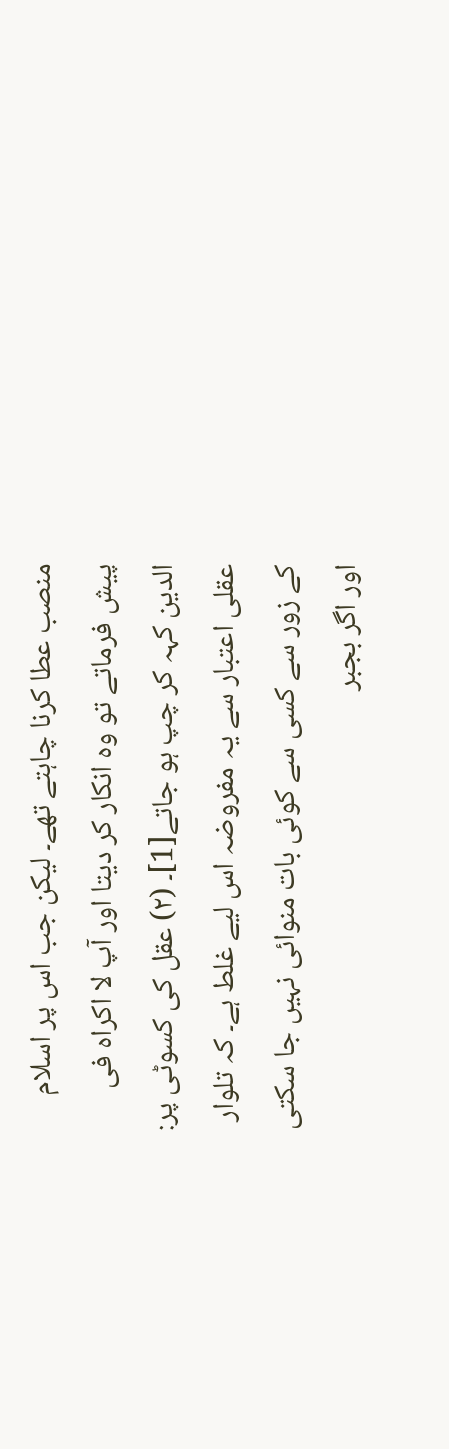منصب عطا کرنا چاہتے تھے۔ لیکن جب اس پر اسلام پیش فرماتے تو وہ انکار کر دیتا اور آپ لا اکراہ فی الدین کہہ کر چپ ہو جاتے[1]۔ (۲) عقل کی کسوٹی پر: عقلی اعتبار سے یہ مفروضہ اس لیے غلط ہے۔ کہ تلوار کے زور سے کسی سے کوئی بات منوائی نہیں جا سکتی اور اگر بجبر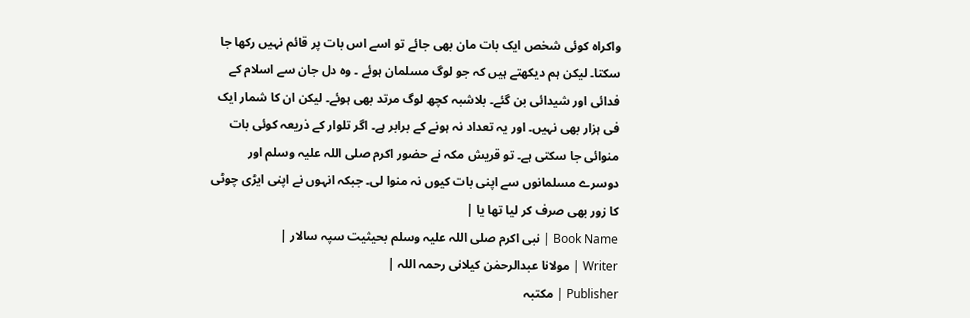واکراہ کوئی شخص ایک بات مان بھی جائے تو اسے اس بات پر قائم نہیں رکھا جا سکتا۔ لیکن ہم دیکھتے ہیں کہ جو لوگ مسلمان ہوئے ۔ وہ دل جان سے اسلام کے فدائی اور شیدائی بن گئے۔ بلاشبہ کچھ لوگ مرتد بھی ہوئے۔ لیکن ان کا شمار ایک فی ہزار بھی نہیں۔ اور یہ تعداد نہ ہونے کے برابر ہے۔ اگر تلوار کے ذریعہ کوئی بات منوائی جا سکتی ہے۔ تو قریش مکہ نے حضور اکرم صلی اللہ علیہ وسلم اور دوسرے مسلمانوں سے اپنی بات کیوں نہ منوا لی۔ جبکہ انہوں نے اپنی ایڑی چوٹی کا زور بھی صرف کر لیا تھا یا |
Book Name | نبی اکرم صلی اللہ علیہ وسلم بحیثیت سپہ سالار |
Writer | مولانا عبدالرحمٰن کیلانی رحمہ اللہ |
Publisher | مکتبہ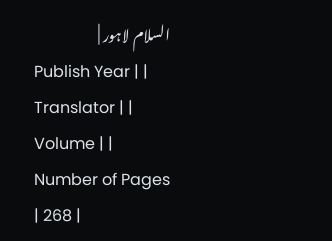السلام لاہور |
Publish Year | |
Translator | |
Volume | |
Number of Pages | 268 |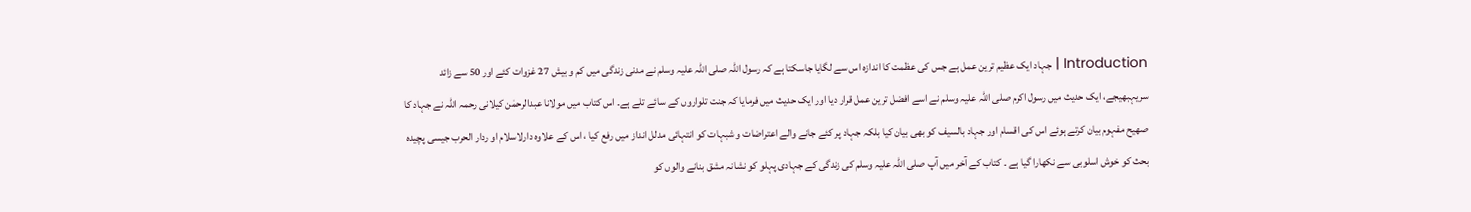Introduction | جہاد ایک عظیم ترین عمل ہے جس کی عظمت کا اندازہ اس سے لگایا جاسکتا ہے کہ رسول اللہ صلی اللہ علیہ وسلم نے مدنی زندگی میں کم و بیش 27 غزوات کئے اور 50 سے زائد سریہبھیجے، ایک حدیث میں رسول اکرم صلی اللہ علیہ وسلم نے اسے افضل ترین عمل قرار دیا اور ایک حدیث میں فرمایا کہ جنت تلواروں کے سائے تلے ہے۔ اس کتاب میں مولانا عبدالرحمٰن کیلانی رحمہ اللہ نے جہاد کا صھیح مفہوم بیان کرتے ہوئے اس کی اقسام اور جہاد بالسیف کو بھی بیان کیا بلکہ جہاد پر کئے جانے والے اعتراضات و شبہات کو انتہائی مدلل انداز میں رفع کیا ، اس کے علاوہ دارلاسلام او ردار الحرب جیسی پچیدہ بحث کو خوش اسلوبی سے نکھارا گیا ہے ۔ کتاب کے آخر میں آپ صلی اللہ علیہ وسلم کی زندگی کے جہادی پہلو کو نشانہ مشق بنانے والوں کو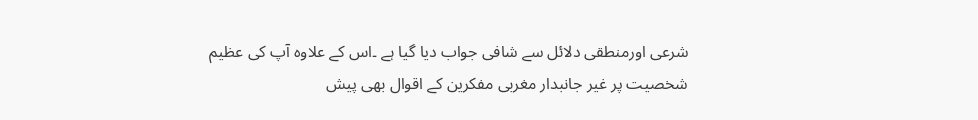شرعی اورمنطقی دلائل سے شافی جواب دیا گیا ہے ۔اس کے علاوہ آپ کی عظیم شخصیت پر غیر جانبدار مغربی مفکرین کے اقوال بھی پیش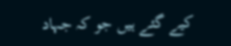کیے گئے ہیں جو کہ جہاد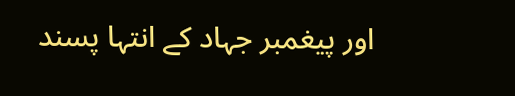اور پیغمبر جہاد کے انتہا پسند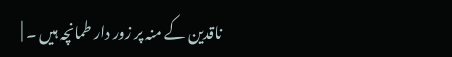ناقدین کے منہ پر زور دار طمانچہ ہیں ۔ |